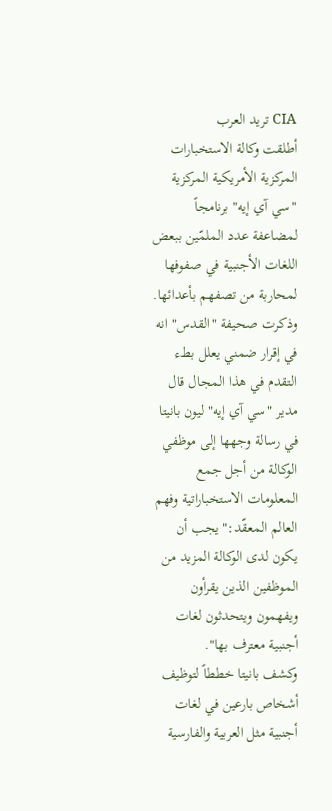CIA تريد العرب
أطلقت وكالة الاستخبارات المركزية الأمريكية المركزية "سي آي إيه" برنامجاً لمضاعفة عدد الملمّين ببعض اللغات الأجنبية في صفوفها لمحاربة من تصفهم بأعدائها.
وذكرت صحيفة "القدس" انه في إقرار ضمني يعلل بطء التقدم في هذا المجال قال مدير "سي آي إيه" ليون بانيتا في رسالة وجهها إلى موظفي الوكالة من أجل جمع المعلومات الاستخباراتية وفهم العالم المعقّد:" يجب أن يكون لدى الوكالة المزيد من الموظفين الذين يقرأون ويفهمون ويتحدثون لغات أجنبية معترف بها".
وكشف بانيتا خططاً لتوظيف أشخاص بارعين في لغات أجنبية مثل العربية والفارسية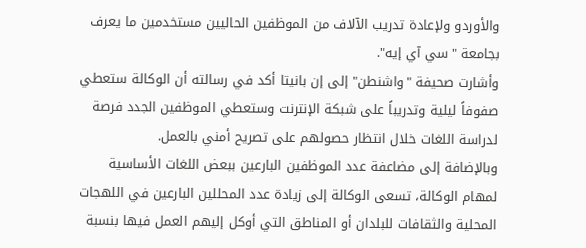والأوردو ولإعادة تدريب الآلاف من الموظفين الحاليين مستخدمين ما يعرف بجامعة "سي آي إيه".
وأشارت صحيفة "واشنطن" إلى إن بانيتا أكد في رسالته أن الوكالة ستعطي صفوفاً ليلية وتدريباً على شبكة الإنترنت وستعطي الموظفين الجدد فرصة لدراسة اللغات خلال انتظار حصولهم على تصريح أمني بالعمل.
وبالإضافة إلى مضاعفة عدد الموظفين البارعين ببعض اللغات الأساسية لمهام الوكالة، تسعى الوكالة إلى زيادة عدد المحللين البارعين في اللهجات المحلية والثقافات للبلدان أو المناطق التي أوكل إليهم العمل فيها بنسبة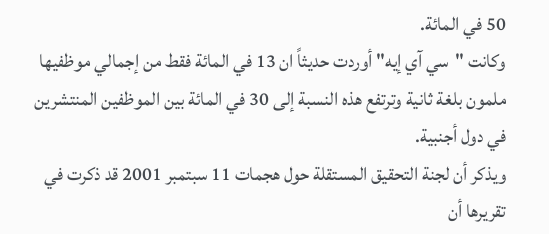50 في المائة.
وكانت "سي آي إيه" أوردت حديثاً ان 13 في المائة فقط من إجمالي موظفيها ملمون بلغة ثانية وترتفع هذه النسبة إلى 30 في المائة بين الموظفين المنتشرين في دول أجنبية.
ويذكر أن لجنة التحقيق المستقلة حول هجمات 11 سبتمبر 2001 قد ذكرت في تقريرها أن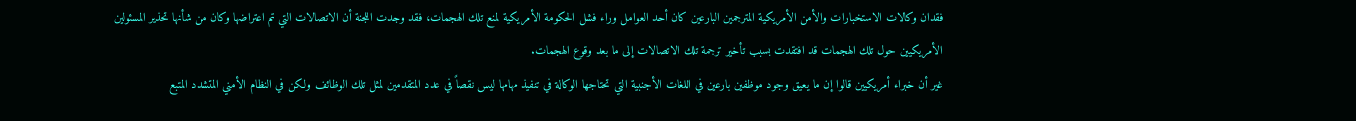فقدان وكالات الاستخبارات والأمن الأمريكية المترجمين البارعين كان أحد العوامل وراء فشل الحكومة الأمريكية لمنع تلك الهجمات، فقد وجدت اللجنة أن الاتصالات التي تم اعتراضها وكان من شأنها تحذير المسئولين الأمريكيين حول تلك الهجمات قد افتقدت بسبب تأخير ترجمة تلك الاتصالات إلى ما بعد وقوع الهجمات.
غير أن خبراء أمريكيين قالوا إن ما يعيق وجود موظفين بارعين في اللغات الأجنبية التي تحتاجها الوكالة في تنفيذ مهامها ليس نقصاً في عدد المتقدمين لمثل تلك الوظائف ولكن في النظام الأمني المتشدد المتبع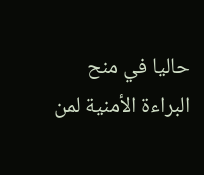حاليا في منح البراءة الأمنية لمن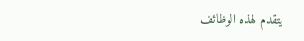يتقدم لهذه الوظائف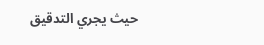حيث يجري التدقيق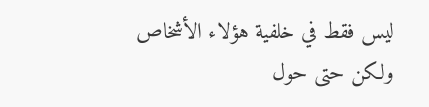ليس فقط في خلفية هؤلاء الأشخاص ولكن حتى حول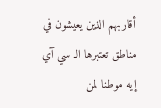أقاربهم الذين يعيشون في مناطق تعتبرها الـ سي آي إيه موطنا لمن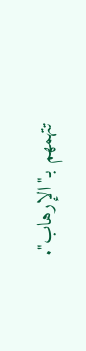تتهمهم بـ"الإرهاب".